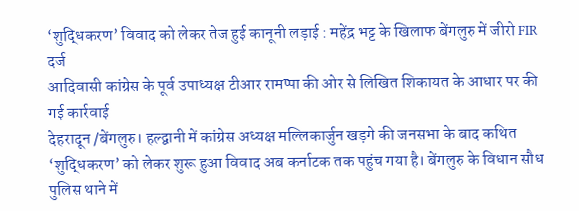‘शुद्धिकरण’ विवाद को लेकर तेज हुई कानूनी लड़ाई : महेंद्र भट्ट के खिलाफ बेंगलुरु में जीरो FIR दर्ज
आदिवासी कांग्रेस के पूर्व उपाध्यक्ष टीआर रामप्पा की ओर से लिखित शिकायत के आधार पर की गई कार्रवाई
देहरादून /बेंगलुरु। हल्द्वानी में कांग्रेस अध्यक्ष मल्लिकार्जुन खड़गे की जनसभा के बाद कथित ‘शुद्धिकरण’ को लेकर शुरू हुआ विवाद अब कर्नाटक तक पहुंच गया है। बेंगलुरु के विधान सौध पुलिस थाने में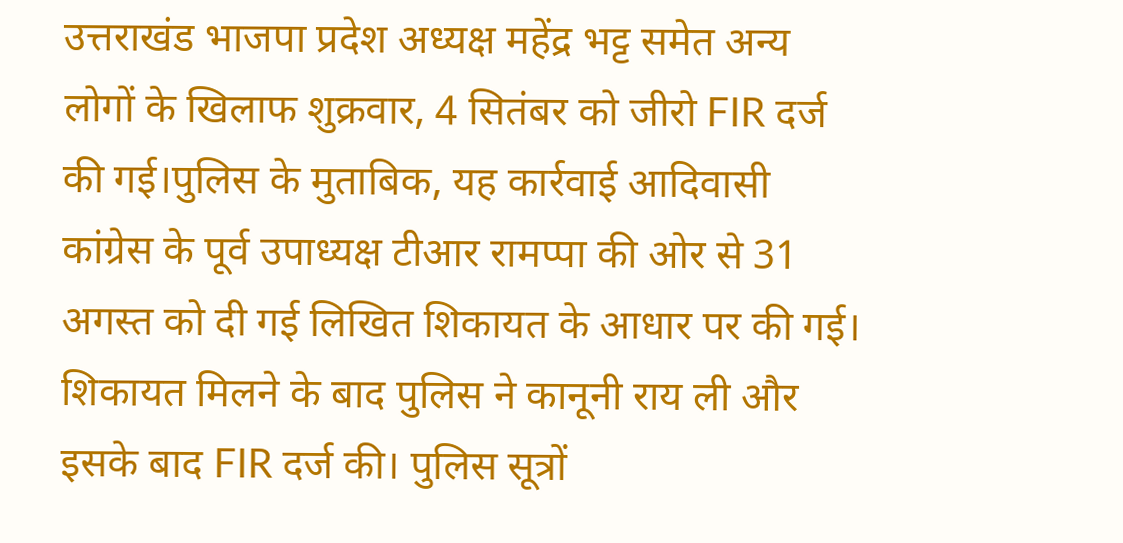उत्तराखंड भाजपा प्रदेश अध्यक्ष महेंद्र भट्ट समेत अन्य लोगों के खिलाफ शुक्रवार, 4 सितंबर को जीरो FIR दर्ज की गई।पुलिस के मुताबिक, यह कार्रवाई आदिवासी कांग्रेस के पूर्व उपाध्यक्ष टीआर रामप्पा की ओर से 31 अगस्त को दी गई लिखित शिकायत के आधार पर की गई। शिकायत मिलने के बाद पुलिस ने कानूनी राय ली और इसके बाद FIR दर्ज की। पुलिस सूत्रों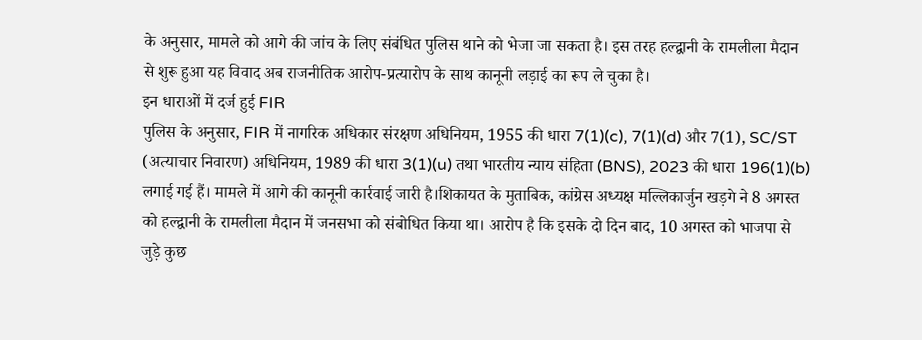के अनुसार, मामले को आगे की जांच के लिए संबंधित पुलिस थाने को भेजा जा सकता है। इस तरह हल्द्वानी के रामलीला मैदान से शुरू हुआ यह विवाद अब राजनीतिक आरोप-प्रत्यारोप के साथ कानूनी लड़ाई का रूप ले चुका है।
इन धाराओं में दर्ज हुई FIR
पुलिस के अनुसार, FIR में नागरिक अधिकार संरक्षण अधिनियम, 1955 की धारा 7(1)(c), 7(1)(d) और 7(1), SC/ST (अत्याचार निवारण) अधिनियम, 1989 की धारा 3(1)(u) तथा भारतीय न्याय संहिता (BNS), 2023 की धारा 196(1)(b) लगाई गई हैं। मामले में आगे की कानूनी कार्रवाई जारी है।शिकायत के मुताबिक, कांग्रेस अध्यक्ष मल्लिकार्जुन खड़गे ने 8 अगस्त को हल्द्वानी के रामलीला मैदान में जनसभा को संबोधित किया था। आरोप है कि इसके दो दिन बाद, 10 अगस्त को भाजपा से जुड़े कुछ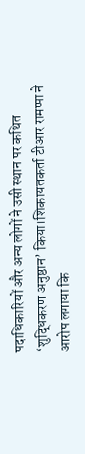पदाधिकारियों और अन्य लोगों ने उसी स्थान पर कथित ‘शुद्धिकरण अनुष्ठान’ किया।शिकायतकर्ता टीआर रामप्पा ने आरोप लगाया कि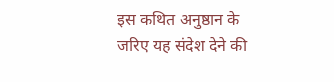इस कथित अनुष्ठान के जरिए यह संदेश देने की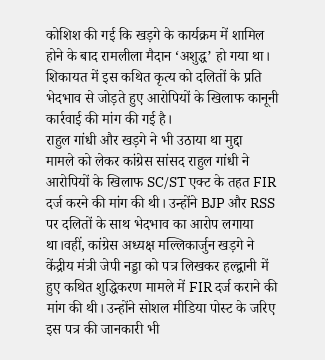कोशिश की गई कि खड़गे के कार्यक्रम में शामिल होने के बाद रामलीला मैदान ‘अशुद्ध’ हो गया था। शिकायत में इस कथित कृत्य को दलितों के प्रति भेदभाव से जोड़ते हुए आरोपियों के खिलाफ कानूनी कार्रवाई की मांग की गई है।
राहुल गांधी और खड़गे ने भी उठाया था मुद्दा
मामले को लेकर कांग्रेस सांसद राहुल गांधी ने आरोपियों के खिलाफ SC/ST एक्ट के तहत FIR दर्ज करने की मांग की थी। उन्होंने BJP और RSS पर दलितों के साथ भेदभाव का आरोप लगाया था।वहीं, कांग्रेस अध्यक्ष मल्लिकार्जुन खड़गे ने केंद्रीय मंत्री जेपी नड्डा को पत्र लिखकर हल्द्वानी में हुए कथित शुद्धिकरण मामले में FIR दर्ज कराने की मांग की थी। उन्होंने सोशल मीडिया पोस्ट के जरिए इस पत्र की जानकारी भी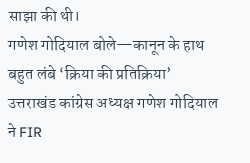साझा की थी।
गणेश गोदियाल बोले—कानून के हाथ बहुत लंबे ‘क्रिया की प्रतिक्रिया’
उत्तराखंड कांग्रेस अध्यक्ष गणेश गोदियाल ने FIR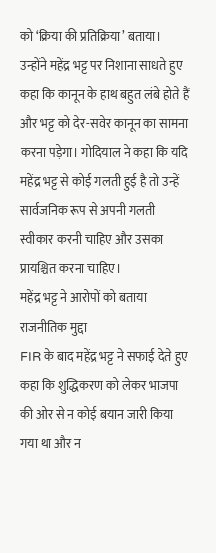को ‘क्रिया की प्रतिक्रिया’ बताया। उन्होंने महेंद्र भट्ट पर निशाना साधते हुए कहा कि कानून के हाथ बहुत लंबे होते हैं और भट्ट को देर-सवेर कानून का सामना करना पड़ेगा। गोदियाल ने कहा कि यदि महेंद्र भट्ट से कोई गलती हुई है तो उन्हें सार्वजनिक रूप से अपनी गलती स्वीकार करनी चाहिए और उसका प्रायश्चित करना चाहिए।
महेंद्र भट्ट ने आरोपों को बताया राजनीतिक मुद्दा
FIR के बाद महेंद्र भट्ट ने सफाई देते हुए कहा कि शुद्धिकरण को लेकर भाजपा की ओर से न कोई बयान जारी किया गया था और न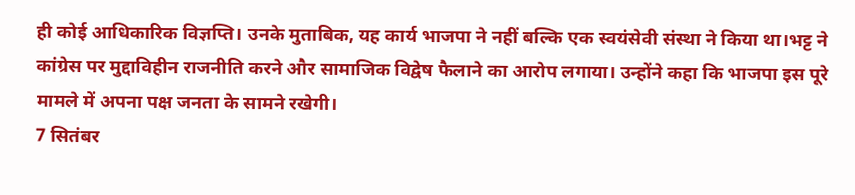ही कोई आधिकारिक विज्ञप्ति। उनके मुताबिक, यह कार्य भाजपा ने नहीं बल्कि एक स्वयंसेवी संस्था ने किया था।भट्ट ने कांग्रेस पर मुद्दाविहीन राजनीति करने और सामाजिक विद्वेष फैलाने का आरोप लगाया। उन्होंने कहा कि भाजपा इस पूरे मामले में अपना पक्ष जनता के सामने रखेगी।
7 सितंबर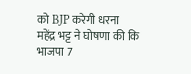को BJP करेगी धरना
महेंद्र भट्ट ने घोषणा की कि भाजपा 7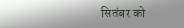सितंबर को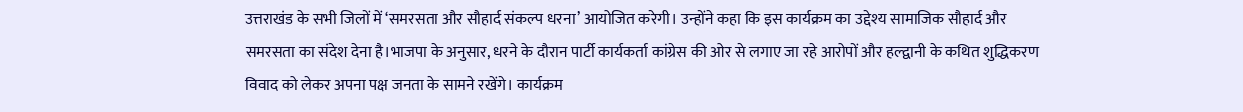उत्तराखंड के सभी जिलों में ‘समरसता और सौहार्द संकल्प धरना’ आयोजित करेगी। उन्होंने कहा कि इस कार्यक्रम का उद्देश्य सामाजिक सौहार्द और समरसता का संदेश देना है।भाजपा के अनुसार, धरने के दौरान पार्टी कार्यकर्ता कांग्रेस की ओर से लगाए जा रहे आरोपों और हल्द्वानी के कथित शुद्धिकरण विवाद को लेकर अपना पक्ष जनता के सामने रखेंगे। कार्यक्रम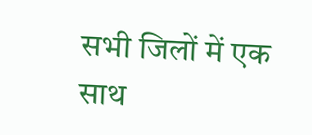सभी जिलों में एक साथ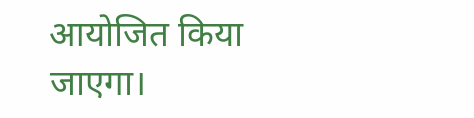आयोजित किया जाएगा।